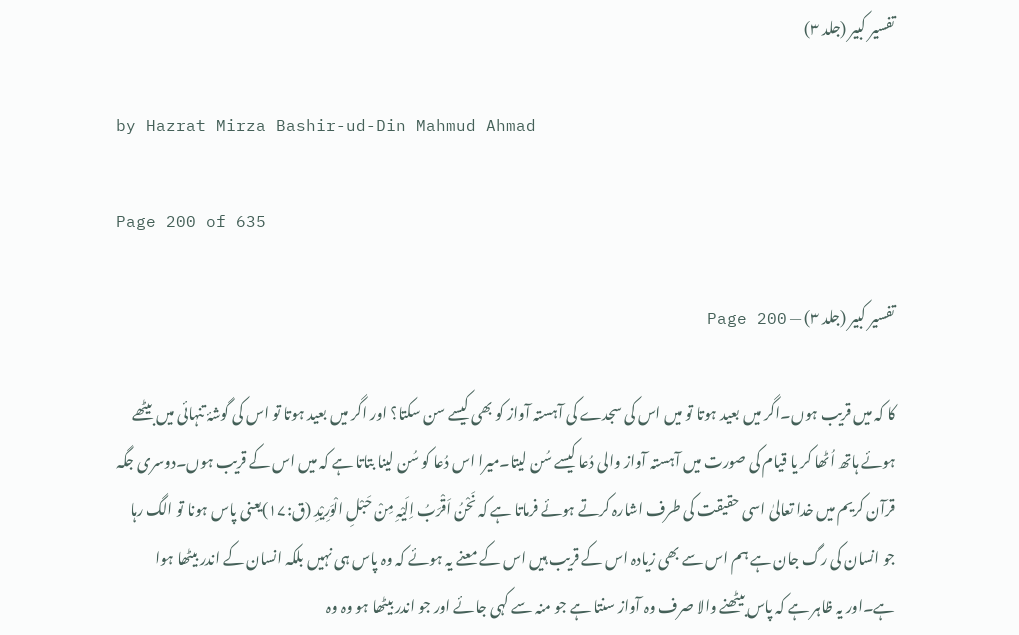تفسیر کبیر (جلد ۳)

by Hazrat Mirza Bashir-ud-Din Mahmud Ahmad

Page 200 of 635

تفسیر کبیر (جلد ۳) — Page 200

کا کہ میں قریب ہوں۔اگر میں بعید ہوتا تو میں اس کی سجدے کی آہستہ آواز کو بھی کیسے سن سکتا؟ اور اگر میں بعید ہوتا تو اس کی گوشۂ تنہائی میں بیٹھے ہوئے ہاتھ اُٹھا کر یا قیام کی صورت میں آہستہ آواز والی دُعا کیسے سُن لیتا۔میرا اس دُعا کو سُن لینا بتاتا ہے کہ میں اس کے قریب ہوں۔دوسری جگہ قرآن کریم میں خدا تعالیٰ اسی حقیقت کی طرف اشارہ کرتے ہوئے فرماتا ہے کہ نَحْنُ اَقْرَبُ اِلَیْہِ مِنْ حَبْلِ الْوَرِیْدِ (ق:۱۷)یعنی پاس ہونا تو الگ رہا جو انسان کی رگ جان ہے ہم اس سے بھی زیادہ اس کے قریب ہیں اس کے معنے یہ ہوئے کہ وہ پاس ہی نہیں بلکہ انسان کے اندر بیٹھا ہوا ہے۔اور یہ ظاہر ہے کہ پاس بیٹھنے والا صرف وہ آواز سنتا ہے جو منہ سے کہی جائے اور جو اندر بیٹھا ہو وہ وہ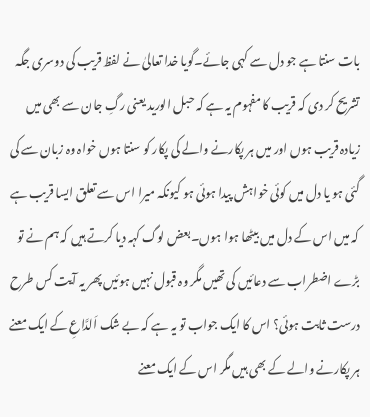بات سنتا ہے جو دل سے کہی جائے۔گویا خدا تعالیٰ نے لفظ قریب کی دوسری جگہ تشریح کر دی کہ قریب کا مفہوم یہ ہے کہ حبل الورید یعنی رگِ جان سے بھی میں زیادہ قریب ہوں اور میں ہر پکارنے والے کی پکار کو سنتا ہوں خواہ وہ زبان سے کی گئی ہو یا دل میں کوئی خواہش پیدا ہوئی ہو کیونکہ میرا اس سے تعلق ایسا قریب ہے کہ میں اس کے دل میں بیٹھا ہوا ہوں۔بعض لوگ کہہ دیا کرتے ہیں کہ ہم نے تو بڑے اضطراب سے دعائیں کی تھیں مگر وہ قبول نہیں ہوئیں پھر یہ آیت کس طرح درست ثابت ہوئی؟ اس کا ایک جواب تو یہ ہے کہ بے شک اَلدَّاعِ کے ایک معنے ہر پکارنے والے کے بھی ہیں مگر اس کے ایک معنے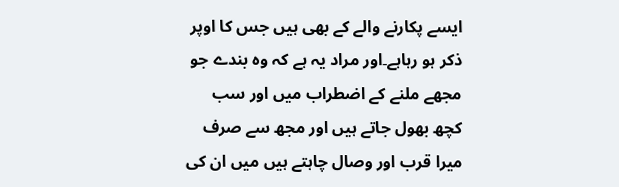ایسے پکارنے والے کے بھی ہیں جس کا اوپر ذکر ہو رہاہے۔اور مراد یہ ہے کہ وہ بندے جو مجھے ملنے کے اضطراب میں اور سب کچھ بھول جاتے ہیں اور مجھ سے صرف میرا قرب اور وصال چاہتے ہیں میں ان کی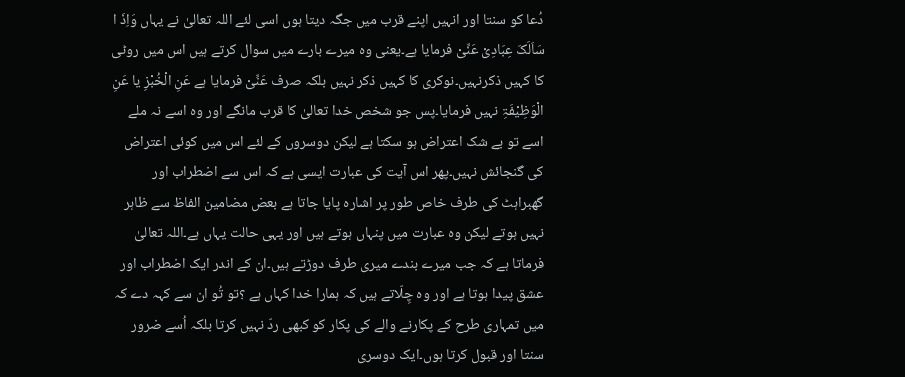دُعا کو سنتا اور انہیں اپنے قرب میں جگہ دیتا ہوں اسی لئے اللہ تعالیٰ نے یہاں وَاِذَ ا سَاَلَکَ عِبَادِیْ عَنِّیْ فرمایا ہے۔یعنی وہ میرے بارے میں سوال کرتے ہیں اس میں روٹی کا کہیں ذکرنہیں۔نوکری کا کہیں ذکر نہیں بلکہ صرف عَنِّیْ فرمایا ہے عَنِ الْخُبْزِ یا عَنِ الْوَظِیْفَۃِ نہیں فرمایا۔پس جو شخص خدا تعالیٰ کا قرب مانگے اور وہ اسے نہ ملے اسے تو بے شک اعتراض ہو سکتا ہے لیکن دوسروں کے لئے اس میں کوئی اعتراض کی گنجائش نہیں۔پھر اس آیت کی عبارت ایسی ہے کہ اس سے اضطراب اور گھبراہٹ کی طرف خاص طور پر اشارہ پایا جاتا ہے بعض مضامین الفاظ سے ظاہر نہیں ہوتے لیکن وہ عبارت میں پنہاں ہوتے ہیں اور یہی حالت یہاں ہے۔اللہ تعالیٰ فرماتا ہے کہ جب میرے بندے میری طرف دوڑتے ہیں۔ان کے اندر ایک اضطراب اور عشق پیدا ہوتا ہے اور وہ چِلّاتے ہیں کہ ہمارا خدا کہاں ہے ؟تو تُو ان سے کہہ دے کہ میں تمہاری طرح کے پکارنے والے کی پکار کو کبھی ردّ نہیں کرتا بلکہ اُسے ضرور سنتا اور قبول کرتا ہوں۔ایک دوسری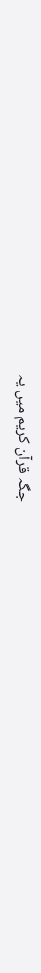جگہ قرآن کریم میں یہ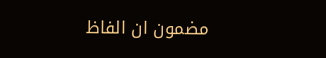مضمون ان الفاظ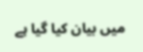میں بیان کیا گیا ہے